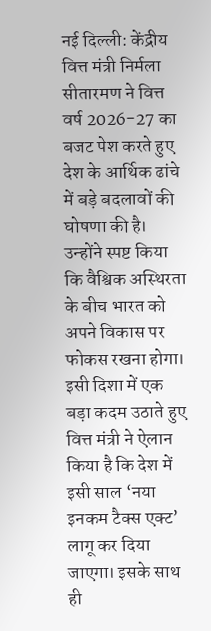नई दिल्ली: केंद्रीय वित्त मंत्री निर्मला सीतारमण ने वित्त वर्ष 2026-27 का बजट पेश करते हुए देश के आर्थिक ढांचे में बड़े बदलावों की घोषणा की है। उन्होंने स्पष्ट किया कि वैश्विक अस्थिरता के बीच भारत को अपने विकास पर फोकस रखना होगा। इसी दिशा में एक बड़ा कदम उठाते हुए वित्त मंत्री ने ऐलान किया है कि देश में इसी साल ‘नया इनकम टैक्स एक्ट’ लागू कर दिया जाएगा। इसके साथ ही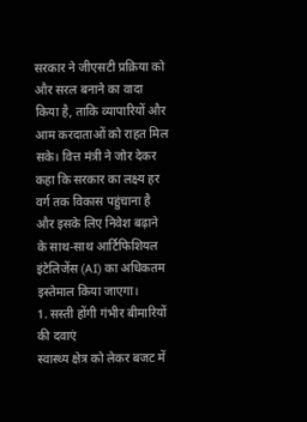सरकार ने जीएसटी प्रक्रिया को और सरल बनाने का वादा किया है, ताकि व्यापारियों और आम करदाताओं को राहत मिल सके। वित्त मंत्री ने जोर देकर कहा कि सरकार का लक्ष्य हर वर्ग तक विकास पहुंचाना है और इसके लिए निवेश बढ़ाने के साथ-साथ आर्टिफिशियल इंटेलिजेंस (AI) का अधिकतम इस्तेमाल किया जाएगा।
1. सस्ती होंगी गंभीर बीमारियों की दवाएं
स्वास्थ्य क्षेत्र को लेकर बजट में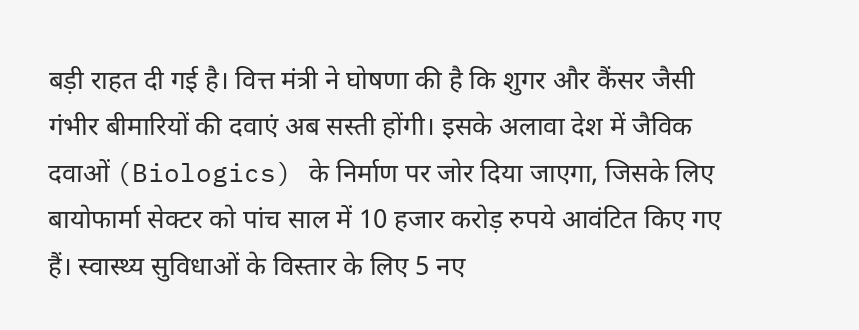बड़ी राहत दी गई है। वित्त मंत्री ने घोषणा की है कि शुगर और कैंसर जैसी गंभीर बीमारियों की दवाएं अब सस्ती होंगी। इसके अलावा देश में जैविक दवाओं (Biologics) के निर्माण पर जोर दिया जाएगा, जिसके लिए बायोफार्मा सेक्टर को पांच साल में 10 हजार करोड़ रुपये आवंटित किए गए हैं। स्वास्थ्य सुविधाओं के विस्तार के लिए 5 नए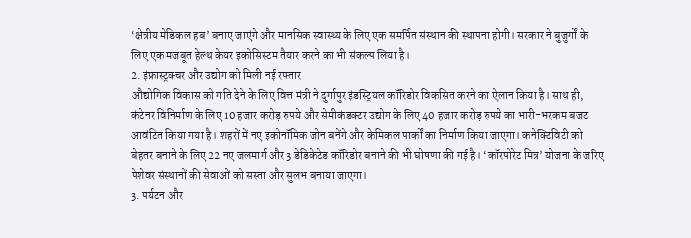‘क्षेत्रीय मेडिकल हब’ बनाए जाएंगे और मानसिक स्वास्थ्य के लिए एक समर्पित संस्थान की स्थापना होगी। सरकार ने बुजुर्गों के लिए एक मजबूत हेल्थ केयर इकोसिस्टम तैयार करने का भी संकल्प लिया है।
2. इंफ्रास्ट्रक्चर और उद्योग को मिली नई रफ्तार
औद्योगिक विकास को गति देने के लिए वित्त मंत्री ने दुर्गापुर इंडस्ट्रियल कॉरिडोर विकसित करने का ऐलान किया है। साथ ही, कंटेनर विनिर्माण के लिए 10 हजार करोड़ रुपये और सेमीकंडक्टर उद्योग के लिए 40 हजार करोड़ रुपये का भारी-भरकम बजट आवंटित किया गया है। शहरों में नए इकोनॉमिक जोन बनेंगे और केमिकल पार्कों का निर्माण किया जाएगा। कनेक्टिविटी को बेहतर बनाने के लिए 22 नए जलमार्ग और 3 डेडिकेटेड कॉरिडोर बनाने की भी घोषणा की गई है। ‘कॉरपोरेट मित्र’ योजना के जरिए पेशेवर संस्थानों की सेवाओं को सस्ता और सुलभ बनाया जाएगा।
3. पर्यटन और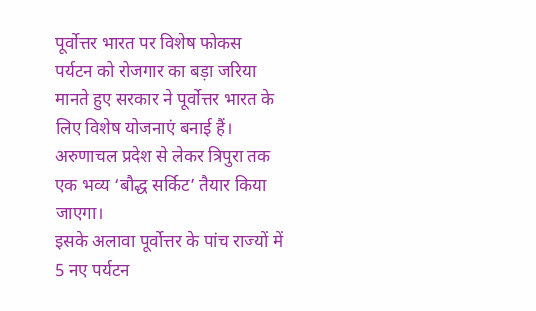पूर्वोत्तर भारत पर विशेष फोकस
पर्यटन को रोजगार का बड़ा जरिया मानते हुए सरकार ने पूर्वोत्तर भारत के लिए विशेष योजनाएं बनाई हैं। अरुणाचल प्रदेश से लेकर त्रिपुरा तक एक भव्य ‘बौद्ध सर्किट’ तैयार किया जाएगा।
इसके अलावा पूर्वोत्तर के पांच राज्यों में 5 नए पर्यटन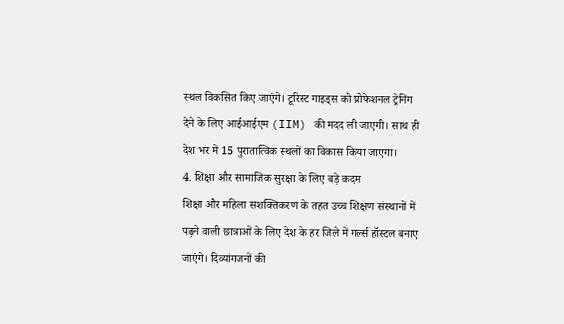स्थल विकसित किए जाएंगे। टूरिस्ट गाइड्स को प्रोफेशनल ट्रेनिंग देने के लिए आईआईएम (IIM) की मदद ली जाएगी। साथ ही देश भर में 15 पुरातात्विक स्थलों का विकास किया जाएगा।
4. शिक्षा और सामाजिक सुरक्षा के लिए बड़े कदम
शिक्षा और महिला सशक्तिकरण के तहत उच्च शिक्षण संस्थानों में पढ़ने वाली छात्राओं के लिए देश के हर जिले में गर्ल्स हॉस्टल बनाए जाएंगे। दिव्यांगजनों की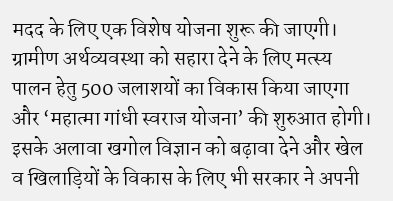मदद के लिए एक विशेष योजना शुरू की जाएगी। ग्रामीण अर्थव्यवस्था को सहारा देने के लिए मत्स्य पालन हेतु 500 जलाशयों का विकास किया जाएगा और ‘महात्मा गांधी स्वराज योजना’ की शुरुआत होगी। इसके अलावा खगोल विज्ञान को बढ़ावा देने और खेल व खिलाड़ियों के विकास के लिए भी सरकार ने अपनी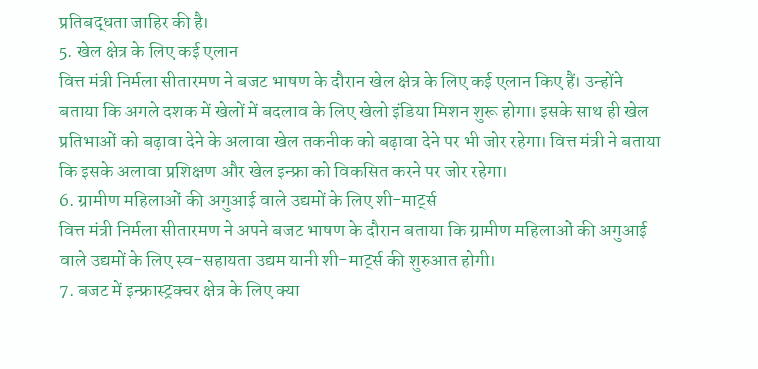प्रतिबद्धता जाहिर की है।
5. खेल क्षेत्र के लिए कई एलान
वित्त मंत्री निर्मला सीतारमण ने बजट भाषण के दौरान खेल क्षेत्र के लिए कई एलान किए हैं। उन्होंने बताया कि अगले दशक में खेलों में बदलाव के लिए खेलो इंडिया मिशन शुरू होगा। इसके साथ ही खेल प्रतिभाओं को बढ़ावा देने के अलावा खेल तकनीक को बढ़ावा देने पर भी जोर रहेगा। वित्त मंत्री ने बताया कि इसके अलावा प्रशिक्षण और खेल इन्फ्रा को विकसित करने पर जोर रहेगा।
6. ग्रामीण महिलाओं की अगुआई वाले उद्यमों के लिए शी-मार्ट्स
वित्त मंत्री निर्मला सीतारमण ने अपने बजट भाषण के दौरान बताया कि ग्रामीण महिलाओं की अगुआई वाले उद्यमों के लिए स्व-सहायता उद्यम यानी शी-मार्ट्स की शुरुआत होगी।
7. बजट में इन्फ्रास्ट्रक्चर क्षेत्र के लिए क्या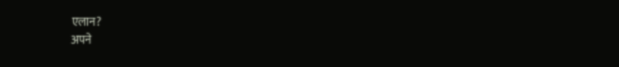एलान?
अपने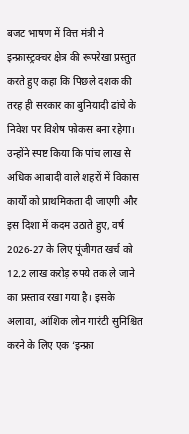बजट भाषण में वित्त मंत्री ने इन्फ्रास्ट्रक्चर क्षेत्र की रूपरेखा प्रस्तुत करते हुए कहा कि पिछले दशक की तरह ही सरकार का बुनियादी ढांचे के निवेश पर विशेष फोकस बना रहेगा। उन्होंने स्पष्ट किया कि पांच लाख से अधिक आबादी वाले शहरों में विकास कार्यों को प्राथमिकता दी जाएगी और इस दिशा में कदम उठाते हुए, वर्ष 2026-27 के लिए पूंजीगत खर्च को 12.2 लाख करोड़ रुपये तक ले जाने का प्रस्ताव रखा गया है। इसके अलावा, आंशिक लोन गारंटी सुनिश्चित करने के लिए एक ‘इन्फ्रा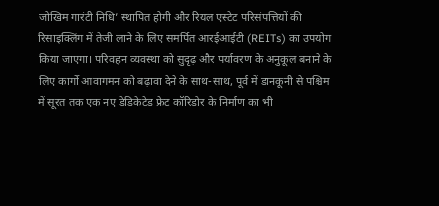जोखिम गारंटी निधि’ स्थापित होगी और रियल एस्टेट परिसंपत्तियों की रिसाइक्लिंग में तेजी लाने के लिए समर्पित आरईआईटी (REITs) का उपयोग किया जाएगा। परिवहन व्यवस्था को सुदृढ़ और पर्यावरण के अनुकूल बनाने के लिए कार्गो आवागमन को बढ़ावा देने के साथ-साथ, पूर्व में डानकूनी से पश्चिम में सूरत तक एक नए डेडिकेटेड फ्रेट कॉरिडोर के निर्माण का भी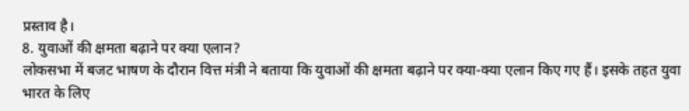प्रस्ताव है।
8. युवाओं की क्षमता बढ़ाने पर क्या एलान?
लोकसभा में बजट भाषण के दौरान वित्त मंत्री ने बताया कि युवाओं की क्षमता बढ़ाने पर क्या-क्या एलान किए गए हैं। इसके तहत युवा भारत के लिए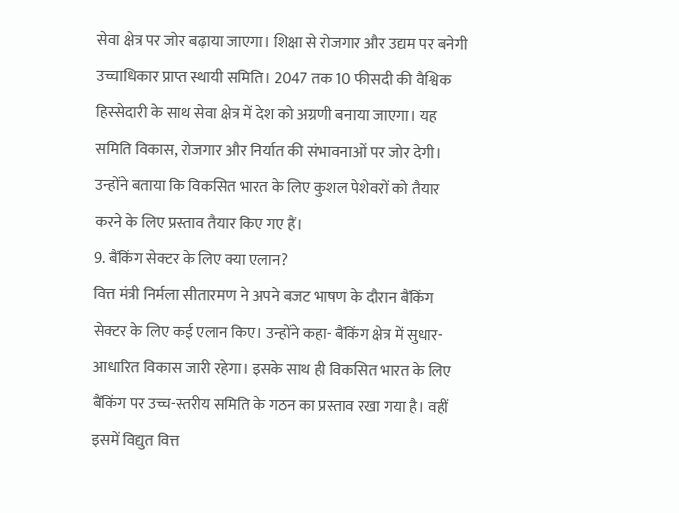सेवा क्षेत्र पर जोर बढ़ाया जाएगा। शिक्षा से रोजगार और उद्यम पर बनेगी उच्चाधिकार प्राप्त स्थायी समिति। 2047 तक 10 फीसदी की वैश्विक हिस्सेदारी के साथ सेवा क्षेत्र में देश को अग्रणी बनाया जाएगा। यह समिति विकास, रोजगार और निर्यात की संभावनाओं पर जोर देगी। उन्होंने बताया कि विकसित भारत के लिए कुशल पेशेवरों को तैयार करने के लिए प्रस्ताव तैयार किए गए हैं।
9. बैंकिंग सेक्टर के लिए क्या एलान?
वित्त मंत्री निर्मला सीतारमण ने अपने बजट भाषण के दौरान बैंकिंग सेक्टर के लिए कई एलान किए। उन्होंने कहा- बैंकिंग क्षेत्र में सुधार-आधारित विकास जारी रहेगा। इसके साथ ही विकसित भारत के लिए बैंकिंग पर उच्च-स्तरीय समिति के गठन का प्रस्ताव रखा गया है। वहीं इसमें विद्युत वित्त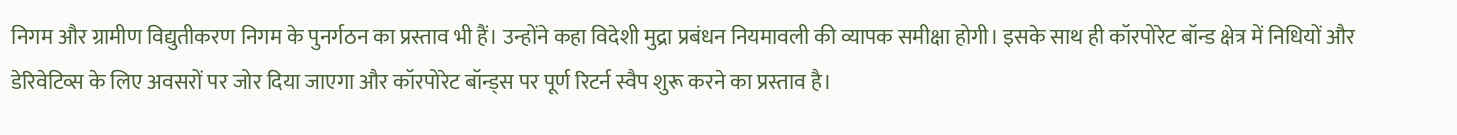निगम और ग्रामीण विद्युतीकरण निगम के पुनर्गठन का प्रस्ताव भी हैं। उन्होंने कहा विदेशी मुद्रा प्रबंधन नियमावली की व्यापक समीक्षा होगी। इसके साथ ही कॉरपोरेट बॉन्ड क्षेत्र में निधियों और डेरिवेटिव्स के लिए अवसरों पर जोर दिया जाएगा और कॉरपोरेट बॉन्ड्स पर पूर्ण रिटर्न स्वैप शुरू करने का प्रस्ताव है।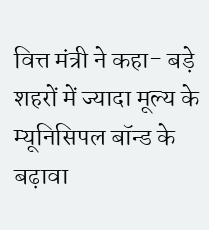वित्त मंत्री ने कहा- बड़े शहरों में ज्यादा मूल्य के म्यूनिसिपल बॉन्ड के बढ़ावा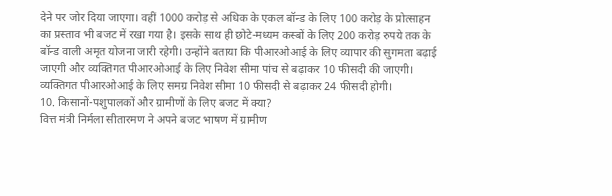देने पर जोर दिया जाएगा। वहीं 1000 करोड़ से अधिक के एकल बॉन्ड के लिए 100 करोड़ के प्रोत्साहन का प्रस्ताव भी बजट में रखा गया है। इसके साथ ही छोटे-मध्यम कस्बों के लिए 200 करोड़ रुपये तक के बॉन्ड वाली अमृत योजना जारी रहेगी। उन्होंने बताया कि पीआरओआई के लिए व्यापार की सुगमता बढ़ाई जाएगी और व्यक्तिगत पीआरओआई के लिए निवेश सीमा पांच से बढ़ाकर 10 फीसदी की जाएगी। व्यक्तिगत पीआरओआई के लिए समग्र निवेश सीमा 10 फीसदी से बढ़ाकर 24 फीसदी होगी।
10. किसानों-पशुपालकों और ग्रामीणों के लिए बजट में क्या?
वित्त मंत्री निर्मला सीतारमण ने अपने बजट भाषण में ग्रामीण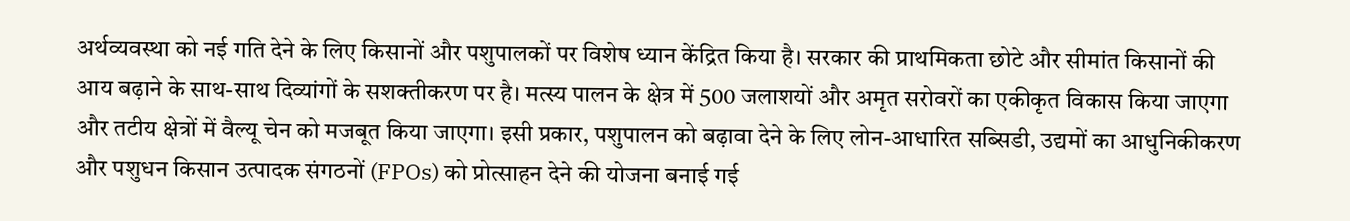अर्थव्यवस्था को नई गति देने के लिए किसानों और पशुपालकों पर विशेष ध्यान केंद्रित किया है। सरकार की प्राथमिकता छोटे और सीमांत किसानों की आय बढ़ाने के साथ-साथ दिव्यांगों के सशक्तीकरण पर है। मत्स्य पालन के क्षेत्र में 500 जलाशयों और अमृत सरोवरों का एकीकृत विकास किया जाएगा और तटीय क्षेत्रों में वैल्यू चेन को मजबूत किया जाएगा। इसी प्रकार, पशुपालन को बढ़ावा देने के लिए लोन-आधारित सब्सिडी, उद्यमों का आधुनिकीकरण और पशुधन किसान उत्पादक संगठनों (FPOs) को प्रोत्साहन देने की योजना बनाई गई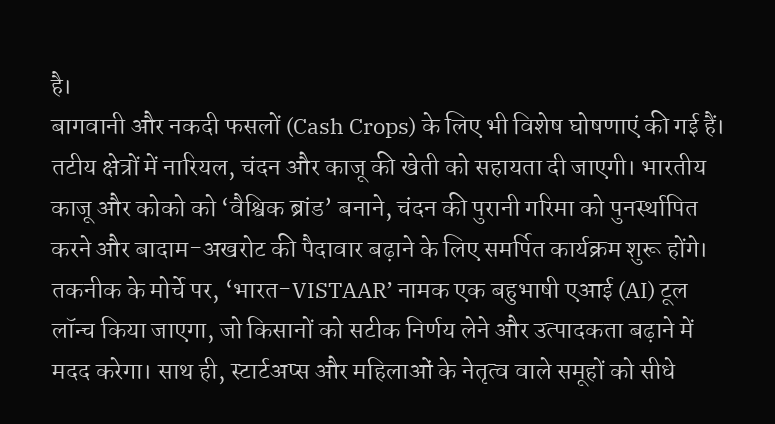है।
बागवानी और नकदी फसलों (Cash Crops) के लिए भी विशेष घोषणाएं की गई हैं। तटीय क्षेत्रों में नारियल, चंदन और काजू की खेती को सहायता दी जाएगी। भारतीय काजू और कोको को ‘वैश्विक ब्रांड’ बनाने, चंदन की पुरानी गरिमा को पुनर्स्थापित करने और बादाम-अखरोट की पैदावार बढ़ाने के लिए समर्पित कार्यक्रम शुरू होंगे। तकनीक के मोर्चे पर, ‘भारत-VISTAAR’ नामक एक बहुभाषी एआई (AI) टूल लॉन्च किया जाएगा, जो किसानों को सटीक निर्णय लेने और उत्पादकता बढ़ाने में मदद करेगा। साथ ही, स्टार्टअप्स और महिलाओं के नेतृत्व वाले समूहों को सीधे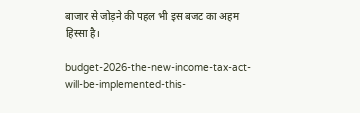बाजार से जोड़ने की पहल भी इस बजट का अहम हिस्सा है।

budget-2026-the-new-income-tax-act-will-be-implemented-this-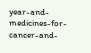year-and-medicines-for-cancer-and-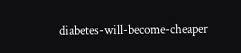diabetes-will-become-cheaper